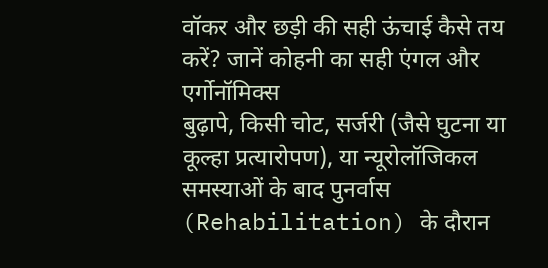वॉकर और छड़ी की सही ऊंचाई कैसे तय करें? जानें कोहनी का सही एंगल और एर्गोनॉमिक्स
बुढ़ापे, किसी चोट, सर्जरी (जैसे घुटना या कूल्हा प्रत्यारोपण), या न्यूरोलॉजिकल समस्याओं के बाद पुनर्वास (Rehabilitation) के दौरान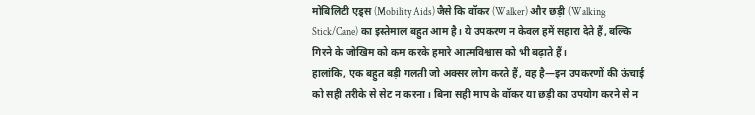मोबिलिटी एड्स (Mobility Aids) जैसे कि वॉकर (Walker) और छड़ी (Walking Stick/Cane) का इस्तेमाल बहुत आम है। ये उपकरण न केवल हमें सहारा देते हैं, बल्कि गिरने के जोखिम को कम करके हमारे आत्मविश्वास को भी बढ़ाते हैं।
हालांकि, एक बहुत बड़ी गलती जो अक्सर लोग करते हैं, वह है—इन उपकरणों की ऊंचाई को सही तरीके से सेट न करना। बिना सही माप के वॉकर या छड़ी का उपयोग करने से न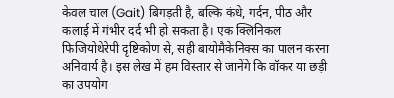केवल चाल (Gait) बिगड़ती है, बल्कि कंधे, गर्दन, पीठ और कलाई में गंभीर दर्द भी हो सकता है। एक क्लिनिकल फिजियोथेरेपी दृष्टिकोण से, सही बायोमैकेनिक्स का पालन करना अनिवार्य है। इस लेख में हम विस्तार से जानेंगे कि वॉकर या छड़ी का उपयोग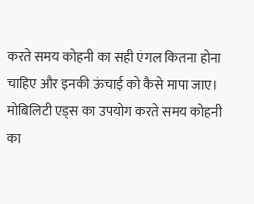करते समय कोहनी का सही एंगल कितना होना चाहिए और इनकी ऊंचाई को कैसे मापा जाए।
मोबिलिटी एड्स का उपयोग करते समय कोहनी का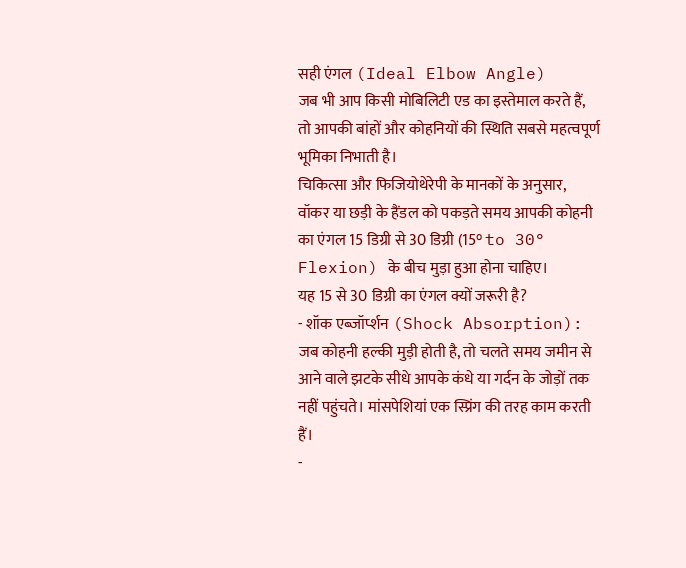सही एंगल (Ideal Elbow Angle)
जब भी आप किसी मोबिलिटी एड का इस्तेमाल करते हैं, तो आपकी बांहों और कोहनियों की स्थिति सबसे महत्वपूर्ण भूमिका निभाती है।
चिकित्सा और फिजियोथेरेपी के मानकों के अनुसार, वॉकर या छड़ी के हैंडल को पकड़ते समय आपकी कोहनी का एंगल 15 डिग्री से 30 डिग्री (15° to 30° Flexion) के बीच मुड़ा हुआ होना चाहिए।
यह 15 से 30 डिग्री का एंगल क्यों जरूरी है?
- शॉक एब्जॉर्प्शन (Shock Absorption): जब कोहनी हल्की मुड़ी होती है, तो चलते समय जमीन से आने वाले झटके सीधे आपके कंधे या गर्दन के जोड़ों तक नहीं पहुंचते। मांसपेशियां एक स्प्रिंग की तरह काम करती हैं।
-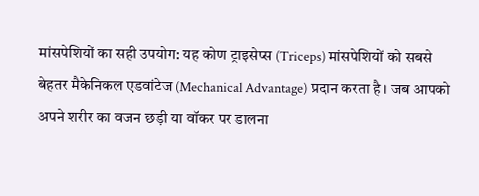मांसपेशियों का सही उपयोग: यह कोण ट्राइसेप्स (Triceps) मांसपेशियों को सबसे बेहतर मैकेनिकल एडवांटेज (Mechanical Advantage) प्रदान करता है। जब आपको अपने शरीर का वजन छड़ी या वॉकर पर डालना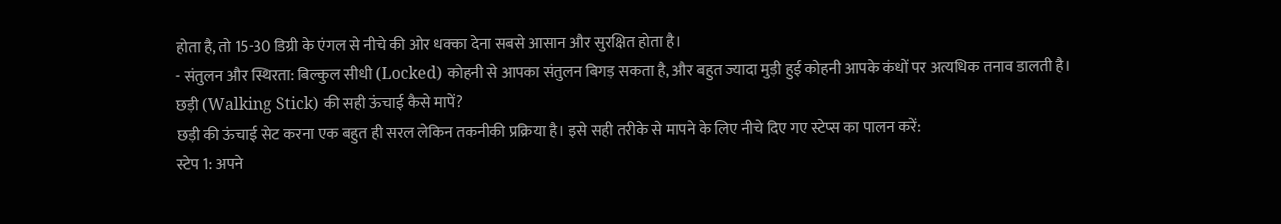होता है, तो 15-30 डिग्री के एंगल से नीचे की ओर धक्का देना सबसे आसान और सुरक्षित होता है।
- संतुलन और स्थिरता: बिल्कुल सीधी (Locked) कोहनी से आपका संतुलन बिगड़ सकता है, और बहुत ज्यादा मुड़ी हुई कोहनी आपके कंधों पर अत्यधिक तनाव डालती है।
छड़ी (Walking Stick) की सही ऊंचाई कैसे मापें?
छड़ी की ऊंचाई सेट करना एक बहुत ही सरल लेकिन तकनीकी प्रक्रिया है। इसे सही तरीके से मापने के लिए नीचे दिए गए स्टेप्स का पालन करें:
स्टेप 1: अपने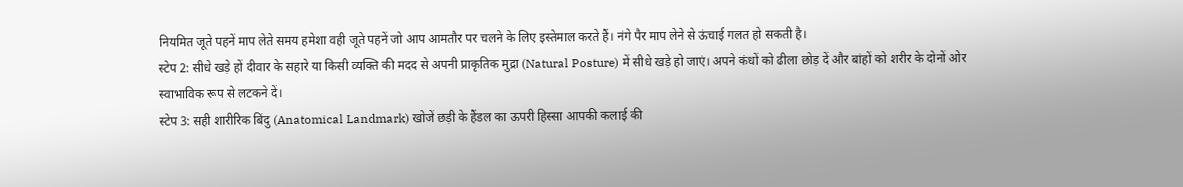नियमित जूते पहनें माप लेते समय हमेशा वही जूते पहनें जो आप आमतौर पर चलने के लिए इस्तेमाल करते हैं। नंगे पैर माप लेने से ऊंचाई गलत हो सकती है।
स्टेप 2: सीधे खड़े हों दीवार के सहारे या किसी व्यक्ति की मदद से अपनी प्राकृतिक मुद्रा (Natural Posture) में सीधे खड़े हो जाएं। अपने कंधों को ढीला छोड़ दें और बांहों को शरीर के दोनों ओर स्वाभाविक रूप से लटकने दें।
स्टेप 3: सही शारीरिक बिंदु (Anatomical Landmark) खोजें छड़ी के हैंडल का ऊपरी हिस्सा आपकी कलाई की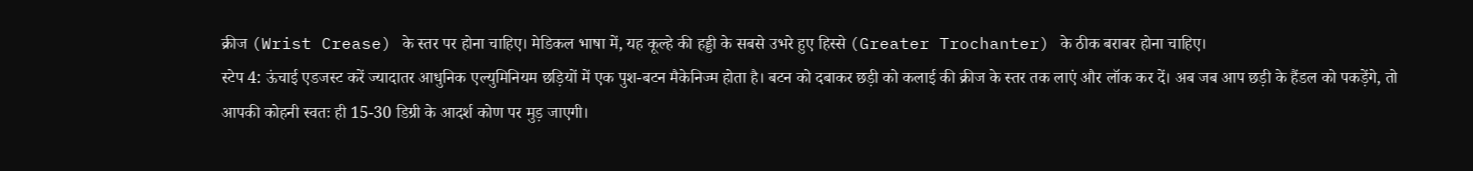क्रीज (Wrist Crease) के स्तर पर होना चाहिए। मेडिकल भाषा में, यह कूल्हे की हड्डी के सबसे उभरे हुए हिस्से (Greater Trochanter) के ठीक बराबर होना चाहिए।
स्टेप 4: ऊंचाई एडजस्ट करें ज्यादातर आधुनिक एल्युमिनियम छड़ियों में एक पुश-बटन मैकेनिज्म होता है। बटन को दबाकर छड़ी को कलाई की क्रीज के स्तर तक लाएं और लॉक कर दें। अब जब आप छड़ी के हैंडल को पकड़ेंगे, तो आपकी कोहनी स्वतः ही 15-30 डिग्री के आदर्श कोण पर मुड़ जाएगी।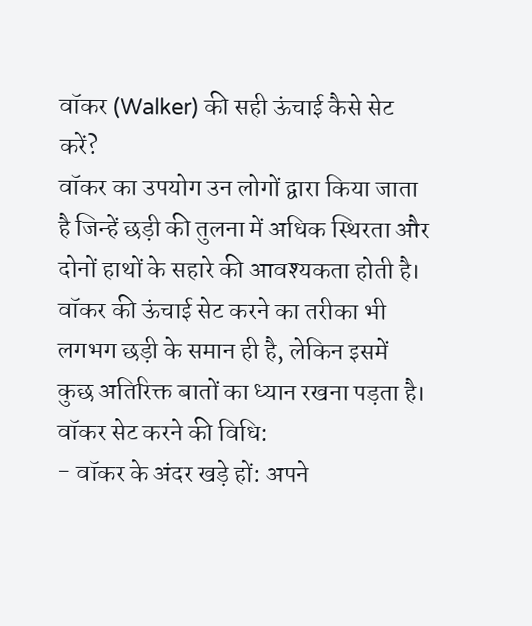वॉकर (Walker) की सही ऊंचाई कैसे सेट करें?
वॉकर का उपयोग उन लोगों द्वारा किया जाता है जिन्हें छड़ी की तुलना में अधिक स्थिरता और दोनों हाथों के सहारे की आवश्यकता होती है। वॉकर की ऊंचाई सेट करने का तरीका भी लगभग छड़ी के समान ही है, लेकिन इसमें कुछ अतिरिक्त बातों का ध्यान रखना पड़ता है।
वॉकर सेट करने की विधि:
- वॉकर के अंदर खड़े हों: अपने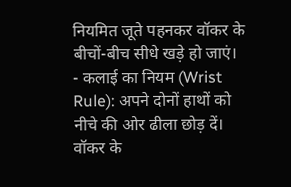नियमित जूते पहनकर वॉकर के बीचों-बीच सीधे खड़े हो जाएं।
- कलाई का नियम (Wrist Rule): अपने दोनों हाथों को नीचे की ओर ढीला छोड़ दें। वॉकर के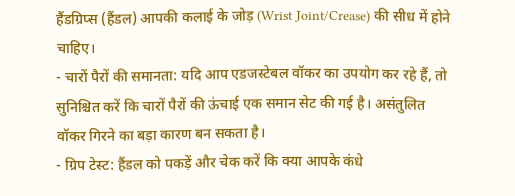हैंडग्रिप्स (हैंडल) आपकी कलाई के जोड़ (Wrist Joint/Crease) की सीध में होने चाहिए।
- चारों पैरों की समानता: यदि आप एडजस्टेबल वॉकर का उपयोग कर रहे हैं, तो सुनिश्चित करें कि चारों पैरों की ऊंचाई एक समान सेट की गई है। असंतुलित वॉकर गिरने का बड़ा कारण बन सकता है।
- ग्रिप टेस्ट: हैंडल को पकड़ें और चेक करें कि क्या आपके कंधे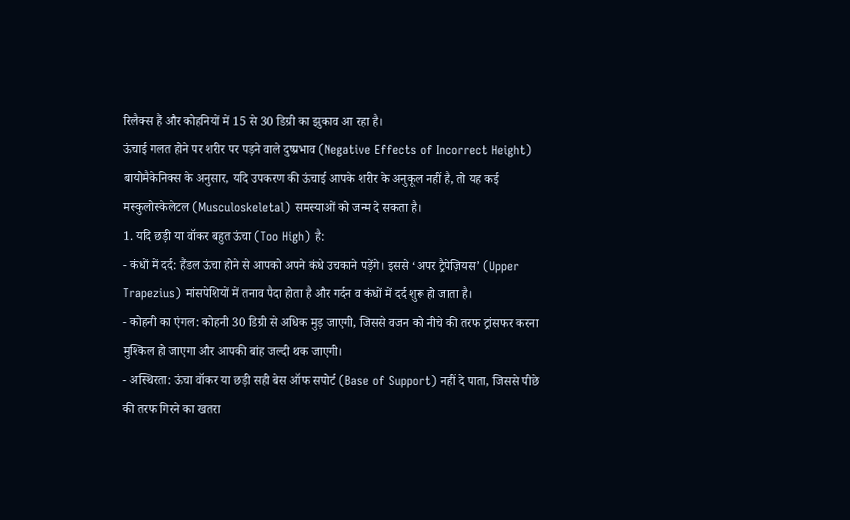रिलैक्स हैं और कोहनियों में 15 से 30 डिग्री का झुकाव आ रहा है।
ऊंचाई गलत होने पर शरीर पर पड़ने वाले दुष्प्रभाव (Negative Effects of Incorrect Height)
बायोमैकेनिक्स के अनुसार, यदि उपकरण की ऊंचाई आपके शरीर के अनुकूल नहीं है, तो यह कई मस्कुलोस्केलेटल (Musculoskeletal) समस्याओं को जन्म दे सकता है।
1. यदि छड़ी या वॉकर बहुत ऊंचा (Too High) है:
- कंधों में दर्द: हैंडल ऊंचा होने से आपको अपने कंधे उचकाने पड़ेंगे। इससे ‘अपर ट्रैपेज़ियस’ (Upper Trapezius) मांसपेशियों में तनाव पैदा होता है और गर्दन व कंधों में दर्द शुरू हो जाता है।
- कोहनी का एंगल: कोहनी 30 डिग्री से अधिक मुड़ जाएगी, जिससे वजन को नीचे की तरफ ट्रांसफर करना मुश्किल हो जाएगा और आपकी बांह जल्दी थक जाएगी।
- अस्थिरता: ऊंचा वॉकर या छड़ी सही बेस ऑफ सपोर्ट (Base of Support) नहीं दे पाता, जिससे पीछे की तरफ गिरने का खतरा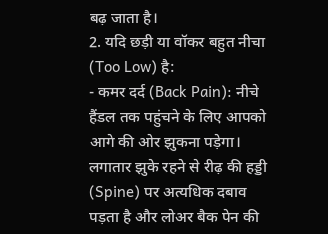बढ़ जाता है।
2. यदि छड़ी या वॉकर बहुत नीचा (Too Low) है:
- कमर दर्द (Back Pain): नीचे हैंडल तक पहुंचने के लिए आपको आगे की ओर झुकना पड़ेगा। लगातार झुके रहने से रीढ़ की हड्डी (Spine) पर अत्यधिक दबाव पड़ता है और लोअर बैक पेन की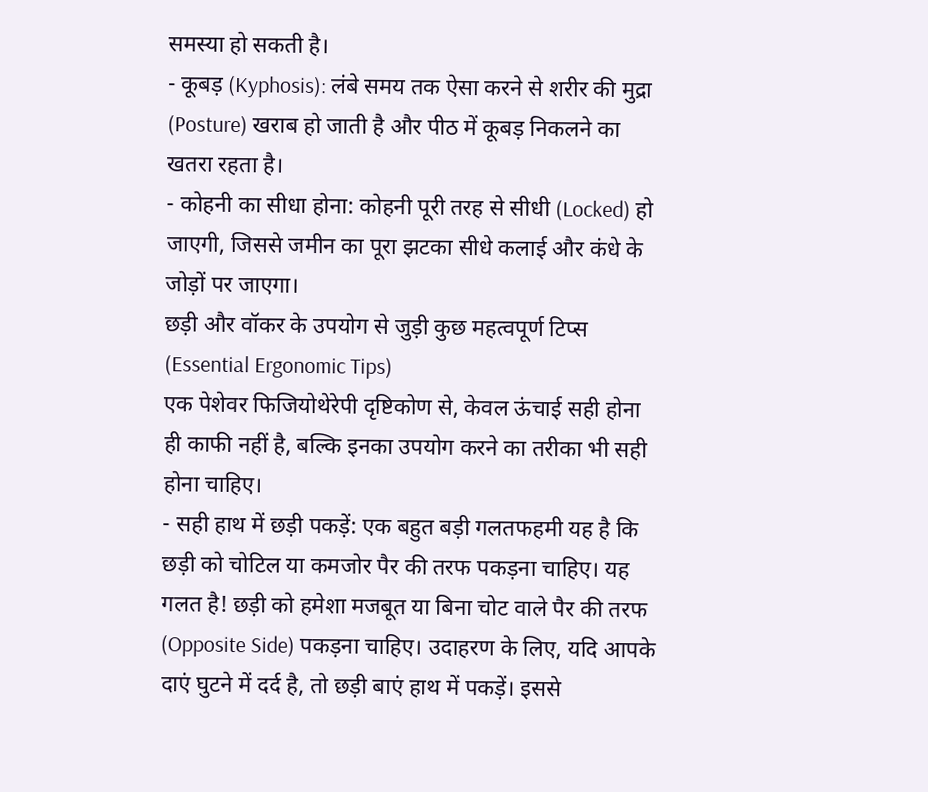समस्या हो सकती है।
- कूबड़ (Kyphosis): लंबे समय तक ऐसा करने से शरीर की मुद्रा (Posture) खराब हो जाती है और पीठ में कूबड़ निकलने का खतरा रहता है।
- कोहनी का सीधा होना: कोहनी पूरी तरह से सीधी (Locked) हो जाएगी, जिससे जमीन का पूरा झटका सीधे कलाई और कंधे के जोड़ों पर जाएगा।
छड़ी और वॉकर के उपयोग से जुड़ी कुछ महत्वपूर्ण टिप्स (Essential Ergonomic Tips)
एक पेशेवर फिजियोथेरेपी दृष्टिकोण से, केवल ऊंचाई सही होना ही काफी नहीं है, बल्कि इनका उपयोग करने का तरीका भी सही होना चाहिए।
- सही हाथ में छड़ी पकड़ें: एक बहुत बड़ी गलतफहमी यह है कि छड़ी को चोटिल या कमजोर पैर की तरफ पकड़ना चाहिए। यह गलत है! छड़ी को हमेशा मजबूत या बिना चोट वाले पैर की तरफ (Opposite Side) पकड़ना चाहिए। उदाहरण के लिए, यदि आपके दाएं घुटने में दर्द है, तो छड़ी बाएं हाथ में पकड़ें। इससे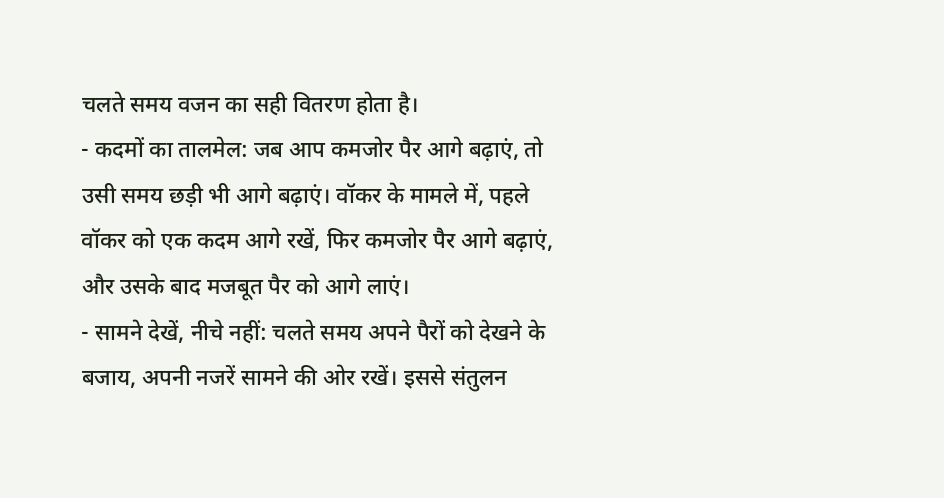चलते समय वजन का सही वितरण होता है।
- कदमों का तालमेल: जब आप कमजोर पैर आगे बढ़ाएं, तो उसी समय छड़ी भी आगे बढ़ाएं। वॉकर के मामले में, पहले वॉकर को एक कदम आगे रखें, फिर कमजोर पैर आगे बढ़ाएं, और उसके बाद मजबूत पैर को आगे लाएं।
- सामने देखें, नीचे नहीं: चलते समय अपने पैरों को देखने के बजाय, अपनी नजरें सामने की ओर रखें। इससे संतुलन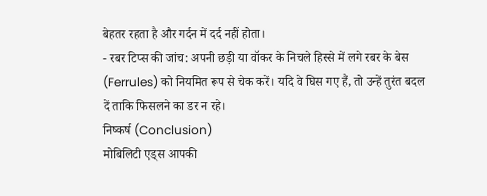बेहतर रहता है और गर्दन में दर्द नहीं होता।
- रबर टिप्स की जांच: अपनी छड़ी या वॉकर के निचले हिस्से में लगे रबर के बेस (Ferrules) को नियमित रूप से चेक करें। यदि वे घिस गए हैं, तो उन्हें तुरंत बदल दें ताकि फिसलने का डर न रहे।
निष्कर्ष (Conclusion)
मोबिलिटी एड्स आपकी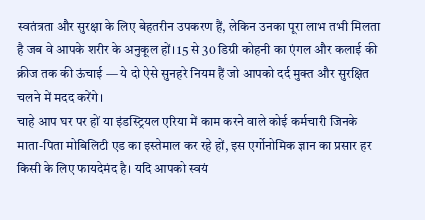स्वतंत्रता और सुरक्षा के लिए बेहतरीन उपकरण हैं, लेकिन उनका पूरा लाभ तभी मिलता है जब वे आपके शरीर के अनुकूल हों। 15 से 30 डिग्री कोहनी का एंगल और कलाई की क्रीज तक की ऊंचाई — ये दो ऐसे सुनहरे नियम हैं जो आपको दर्द मुक्त और सुरक्षित चलने में मदद करेंगे।
चाहे आप घर पर हों या इंडस्ट्रियल एरिया में काम करने वाले कोई कर्मचारी जिनके माता-पिता मोबिलिटी एड का इस्तेमाल कर रहे हों, इस एर्गोनोमिक ज्ञान का प्रसार हर किसी के लिए फायदेमंद है। यदि आपको स्वयं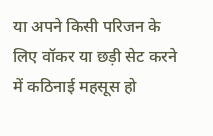या अपने किसी परिजन के लिए वॉकर या छड़ी सेट करने में कठिनाई महसूस हो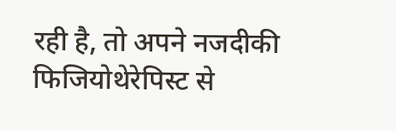रही है, तो अपने नजदीकी फिजियोथेरेपिस्ट से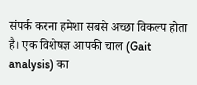संपर्क करना हमेशा सबसे अच्छा विकल्प होता है। एक विशेषज्ञ आपकी चाल (Gait analysis) का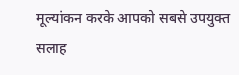मूल्यांकन करके आपको सबसे उपयुक्त सलाह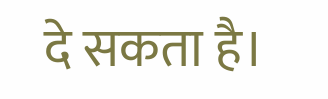दे सकता है।